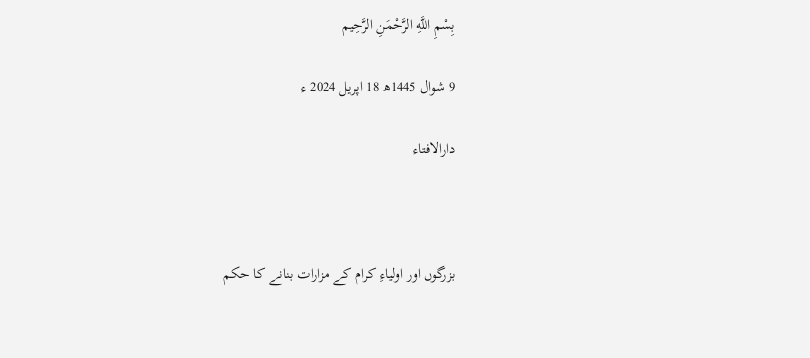بِسْمِ اللَّهِ الرَّحْمَنِ الرَّحِيم

9 شوال 1445ھ 18 اپریل 2024 ء

دارالافتاء



بزرگوں اور اولیاءِ کرام کے مزارات بنانے کا حکم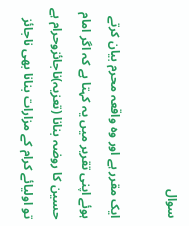سوال

ایک مقرر ہے اور وہ واقعہ محرم بیان کرتے ہوئے اپنی تقریر میں یہ کہتا ہے کہ اگر امام حسین کا روضہ بنانا (تعزیہ)ناجائزوحرام ہے تو اولیائے کرام کے مزارات بنانا بھی ناجائز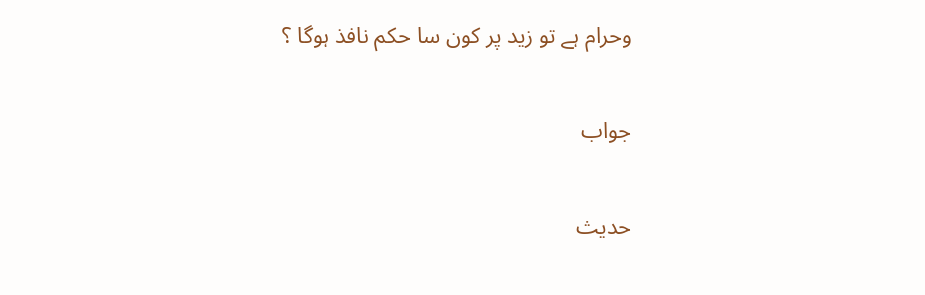وحرام ہے تو زید پر کون سا حکم نافذ ہوگا ؟

جواب

حدیث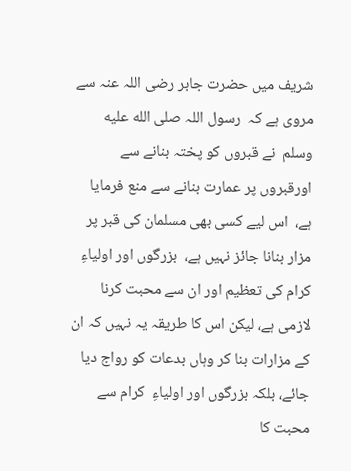شریف میں حضرت جابر رضی اللہ عنہ سے مروی ہے کہ  رسول اللہ صلى الله عليه وسلم  نے قبروں کو پختہ بنانے سے اورقبروں پر عمارت بنانے سے منع فرمایا ہے،  اس لیے کسی بھی مسلمان کی قبر پر مزار بنانا جائز نہیں ہے،  بزرگوں اور اولیاءِ  کرام کی تعظیم اور ان سے محبت کرنا لازمی ہے، لیکن اس کا طریقہ یہ نہیں کہ ان کے مزارات بنا کر وہاں بدعات کو رواج دیا جائے، بلکہ بزرگوں اور اولیاءِ  کرام سے محبت کا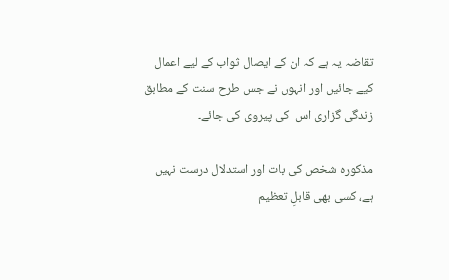تقاضہ یہ ہے کہ ان کے ایصال ثواب کے لیے اعمال کیے جائیں اور انہوں نے جس طرح سنت کے مطابق زندگی گزاری اس  کی پیروی کی جائے۔

مذکورہ شخص کی بات اور استدلال درست نہیں ہے، کسی بھی قابلِ تعظیم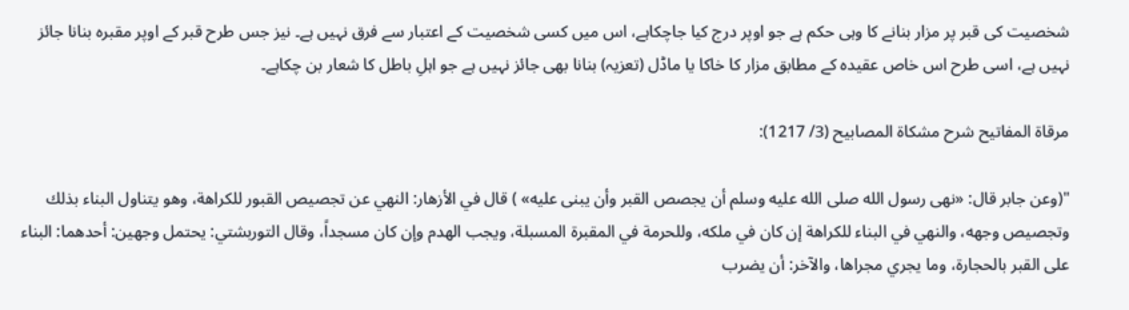شخصیت کی قبر پر مزار بنانے کا وہی حکم ہے جو اوپر درج کیا جاچکاہے، اس میں کسی شخصیت کے اعتبار سے فرق نہیں ہے۔ نیز جس طرح قبر کے اوپر مقبرہ بنانا جائز نہیں ہے، اسی طرح اس خاص عقیدہ کے مطابق مزار کا خاکا یا ماڈل (تعزیہ) بنانا بھی جائز نہیں ہے جو اہلِ باطل کا شعار بن چکاہے۔

مرقاة المفاتيح شرح مشكاة المصابيح (3/ 1217):

"(وعن جابر قال: «نهى رسول الله صلى الله عليه وسلم أن يجصص القبر وأن يبنى عليه» ) قال في الأزهار: النهي عن تجصيص القبور للكراهة، وهو يتناول البناء بذلك وتجصيص وجهه، والنهي في البناء للكراهة إن كان في ملكه، وللحرمة في المقبرة المسبلة، ويجب الهدم وإن كان مسجداً، وقال التوربشتي: يحتمل وجهين: أحدهما: البناء على القبر بالحجارة، وما يجري مجراها، والآخر: أن يضرب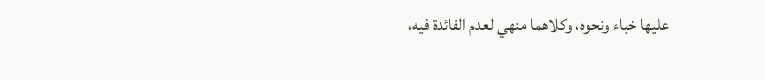عليها خباء ونحوه، وكلاهما منهي لعدم الفائدة فيه،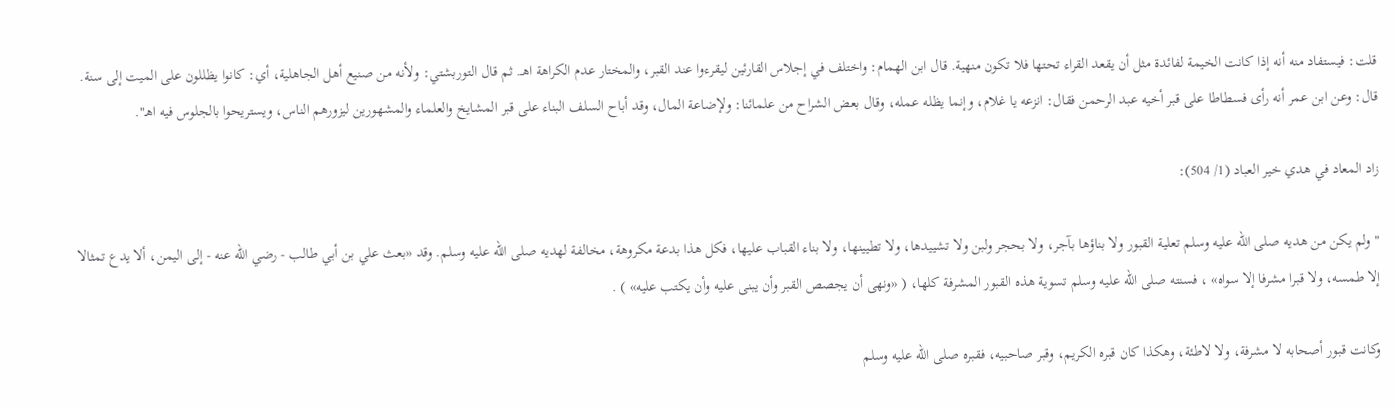قلت: فيستفاد منه أنه إذا كانت الخيمة لفائدة مثل أن يقعد القراء تحتها فلا تكون منهية. قال ابن الهمام: واختلف في إجلاس القارئين ليقرءوا عند القبر، والمختار عدم الكراهة اهـ. ثم قال التوربشتي: ولأنه من صنيع أهل الجاهلية، أي: كانوا يظللون على الميت إلى سنة. قال: وعن ابن عمر أنه رأى فسطاطا على قبر أخيه عبد الرحمن فقال: انزعه يا غلام، وإنما يظله عمله، وقال بعض الشراح من علمائنا: ولإضاعة المال، وقد أباح السلف البناء على قبر المشايخ والعلماء والمشهورين ليزورهم الناس، ويستريحوا بالجلوس فيه اهـ".

زاد المعاد في هدي خير العباد (1/ 504):

"ولم يكن من هديه صلى الله عليه وسلم تعلية القبور ولا بناؤها بآجر، ولا بحجر ولبن ولا تشييدها، ولا تطيينها، ولا بناء القباب عليها، فكل هذا بدعة مكروهة، مخالفة لهديه صلى الله عليه وسلم. وقد «بعث علي بن أبي طالب - رضي الله عنه - إلى اليمن، ألا يدع تمثالا إلا طمسه، ولا قبرا مشرفا إلا سواه» ، فسنته صلى الله عليه وسلم تسوية هذه القبور المشرفة كلها، ( «ونهى أن يجصص القبر وأن يبنى عليه وأن يكتب عليه» ) .

وكانت قبور أصحابه لا مشرفة، ولا لاطئة، وهكذا كان قبره الكريم، وقبر صاحبيه، فقبره صلى الله عليه وسلم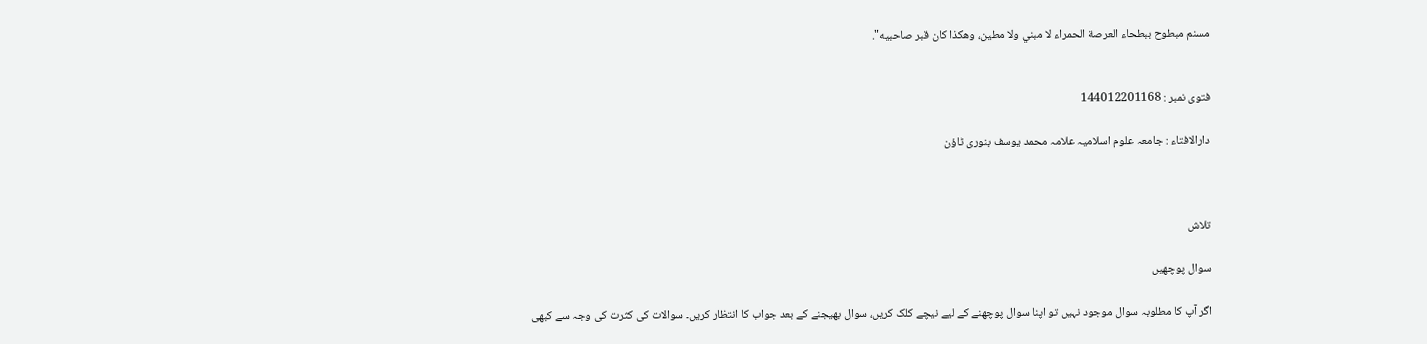مسنم مبطوح ببطحاء العرصة الحمراء لا مبني ولا مطين، وهكذا كان قبر صاحبيه".


فتوی نمبر : 144012201168

دارالافتاء : جامعہ علوم اسلامیہ علامہ محمد یوسف بنوری ٹاؤن



تلاش

سوال پوچھیں

اگر آپ کا مطلوبہ سوال موجود نہیں تو اپنا سوال پوچھنے کے لیے نیچے کلک کریں، سوال بھیجنے کے بعد جواب کا انتظار کریں۔ سوالات کی کثرت کی وجہ سے کبھی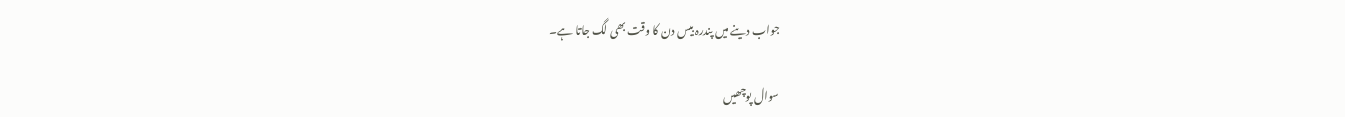جواب دینے میں پندرہ بیس دن کا وقت بھی لگ جاتا ہے۔

سوال پوچھیں